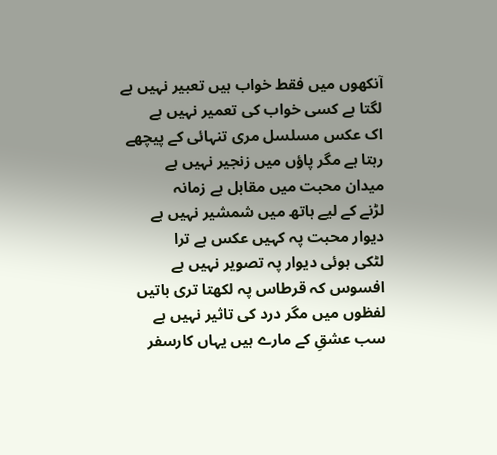آنکھوں میں فقط خواب ہیں تعبیر نہیں ہے
لگتا ہے کسی خواب کی تعمیر نہیں ہے
اک عکس مسلسل مری تنہائی کے پیچھے
رہتا ہے مگر پاؤں میں زنجیر نہیں ہے
میدان محبت میں مقابل ہے زمانہ
لڑنے کے لیے ہاتھ میں شمشیر نہیں ہے
دیوار محبت پہ کہیں عکس ہے ترا
لٹکی ہوئی دیوار پہ تصویر نہیں ہے
افسوس کہ قرطاس پہ لکھتا تری باتیں
لفظوں میں مگر درد کی تاثیر نہیں ہے
سب عشقِ کے مارے ہیں یہاں کارسفر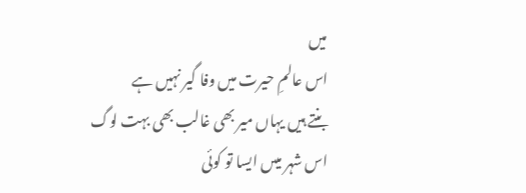میں
اس عالمِ حیرت میں وفا گیر نہیں ہے
بنتے ہیں یہاں میر بھی غالب بھی بہت لوگ
اس شہر میںں ایسا تو کوئی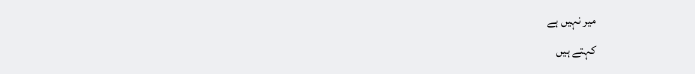میر نہیں ہے
کہتے ہیں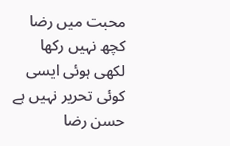محبت میں رضا کچھ نہیں رکھا
لکھی ہوئی ایسی کوئی تحریر نہیں ہے
حسن رضا